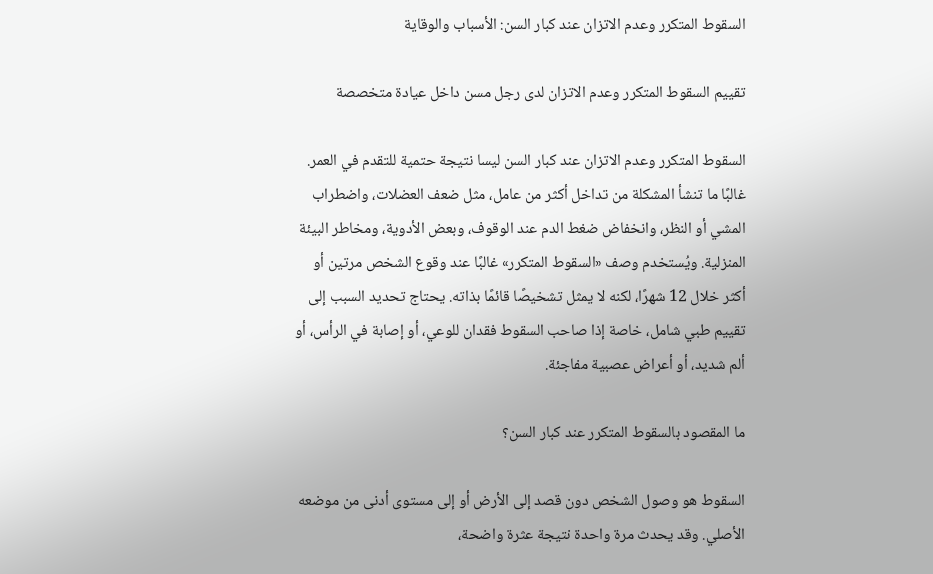السقوط المتكرر وعدم الاتزان عند كبار السن: الأسباب والوقاية

تقييم السقوط المتكرر وعدم الاتزان لدى رجل مسن داخل عيادة متخصصة

السقوط المتكرر وعدم الاتزان عند كبار السن ليسا نتيجة حتمية للتقدم في العمر. غالبًا ما تنشأ المشكلة من تداخل أكثر من عامل، مثل ضعف العضلات، واضطراب المشي أو النظر، وانخفاض ضغط الدم عند الوقوف، وبعض الأدوية، ومخاطر البيئة المنزلية. ويُستخدم وصف «السقوط المتكرر» غالبًا عند وقوع الشخص مرتين أو أكثر خلال 12 شهرًا، لكنه لا يمثل تشخيصًا قائمًا بذاته. يحتاج تحديد السبب إلى تقييم طبي شامل، خاصة إذا صاحب السقوط فقدان للوعي، أو إصابة في الرأس، أو ألم شديد، أو أعراض عصبية مفاجئة.

ما المقصود بالسقوط المتكرر عند كبار السن؟

السقوط هو وصول الشخص دون قصد إلى الأرض أو إلى مستوى أدنى من موضعه الأصلي. وقد يحدث مرة واحدة نتيجة عثرة واضحة،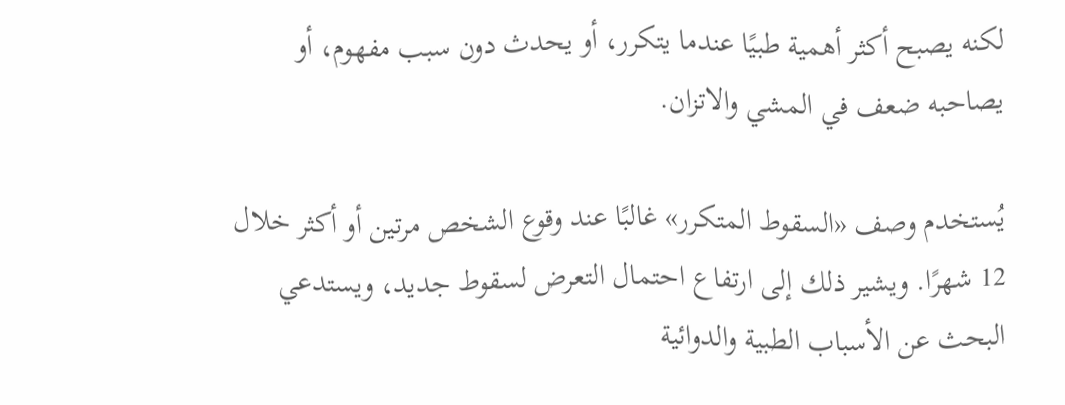لكنه يصبح أكثر أهمية طبيًا عندما يتكرر، أو يحدث دون سبب مفهوم، أو يصاحبه ضعف في المشي والاتزان.

يُستخدم وصف «السقوط المتكرر» غالبًا عند وقوع الشخص مرتين أو أكثر خلال 12 شهرًا. ويشير ذلك إلى ارتفاع احتمال التعرض لسقوط جديد، ويستدعي البحث عن الأسباب الطبية والدوائية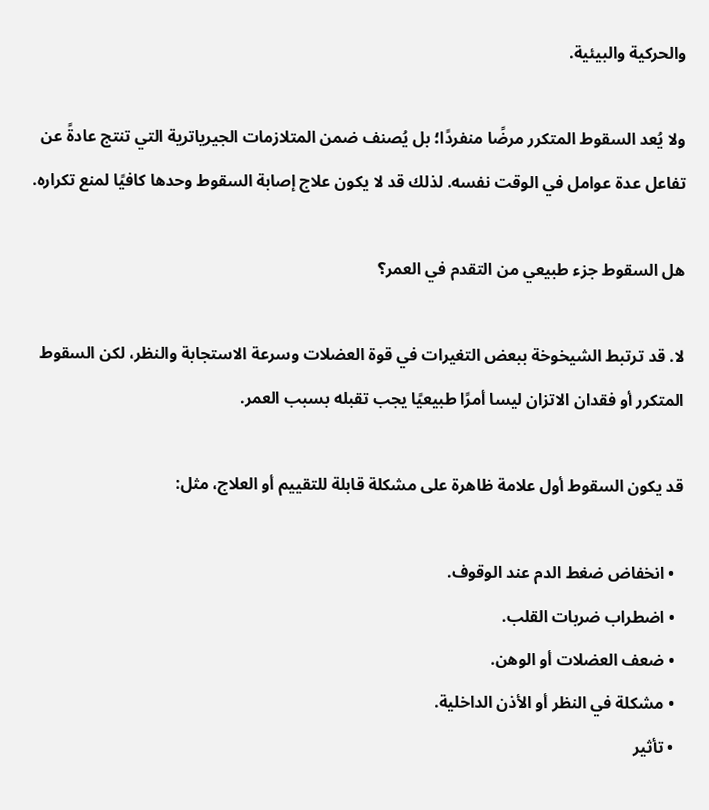والحركية والبيئية.

ولا يُعد السقوط المتكرر مرضًا منفردًا؛ بل يُصنف ضمن المتلازمات الجيرياترية التي تنتج عادةً عن تفاعل عدة عوامل في الوقت نفسه. لذلك قد لا يكون علاج إصابة السقوط وحدها كافيًا لمنع تكراره.

هل السقوط جزء طبيعي من التقدم في العمر؟

لا. قد ترتبط الشيخوخة ببعض التغيرات في قوة العضلات وسرعة الاستجابة والنظر، لكن السقوط المتكرر أو فقدان الاتزان ليسا أمرًا طبيعيًا يجب تقبله بسبب العمر.

قد يكون السقوط أول علامة ظاهرة على مشكلة قابلة للتقييم أو العلاج، مثل:

  • انخفاض ضغط الدم عند الوقوف.
  • اضطراب ضربات القلب.
  • ضعف العضلات أو الوهن.
  • مشكلة في النظر أو الأذن الداخلية.
  • تأثير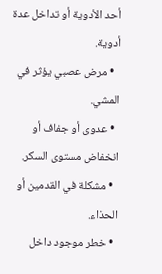أحد الأدوية أو تداخل عدة أدوية.
  • مرض عصبي يؤثر في المشي.
  • عدوى أو جفاف أو انخفاض مستوى السكر.
  • مشكلة في القدمين أو الحذاء.
  • خطر موجود داخل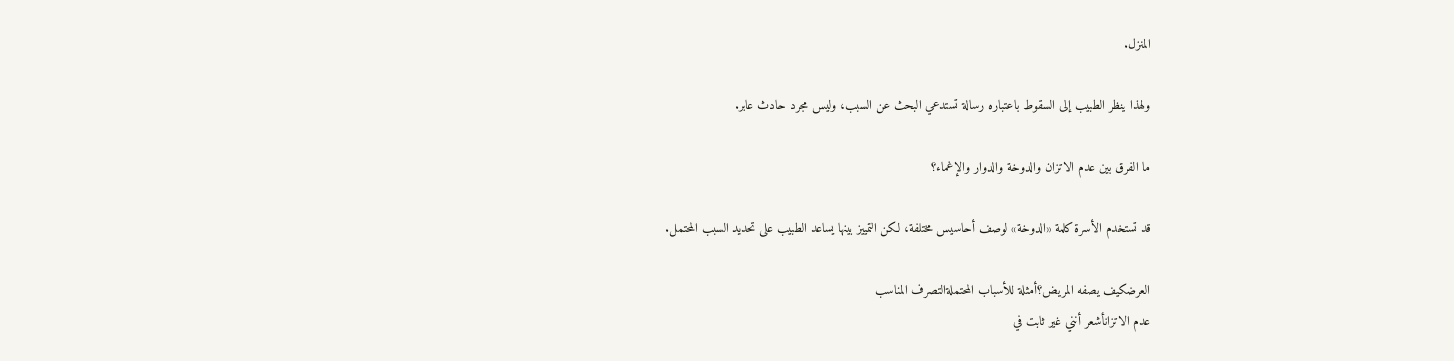المنزل.

ولهذا ينظر الطبيب إلى السقوط باعتباره رسالة تستدعي البحث عن السبب، وليس مجرد حادث عابر.

ما الفرق بين عدم الاتزان والدوخة والدوار والإغماء؟

قد تستخدم الأسرة كلمة «الدوخة» لوصف أحاسيس مختلفة، لكن التمييز بينها يساعد الطبيب على تحديد السبب المحتمل.

العرضكيف يصفه المريض؟أمثلة للأسباب المحتملةالتصرف المناسب
عدم الاتزانأشعر أنني غير ثابت في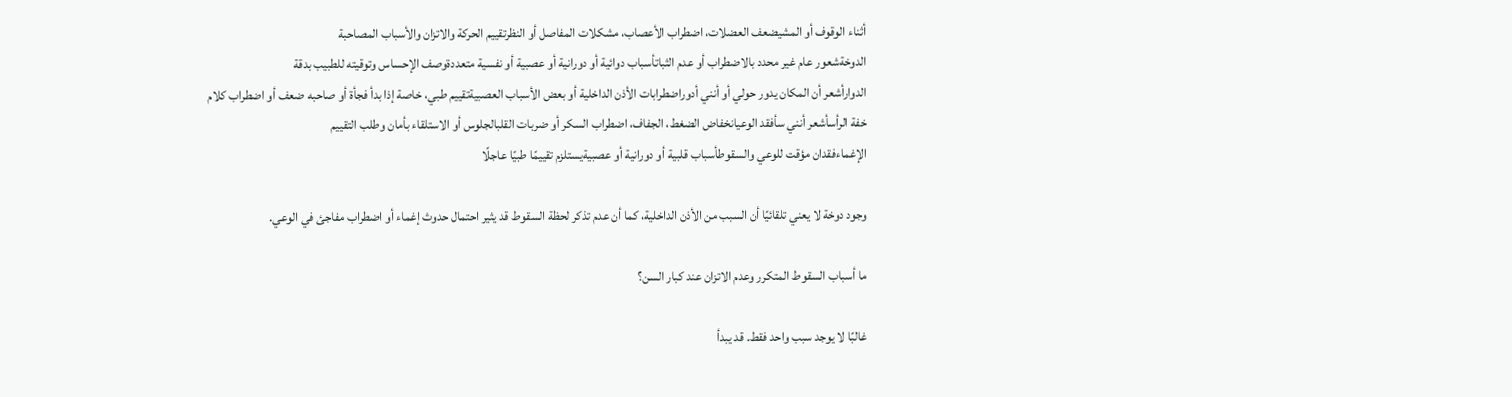أثناء الوقوف أو المشيضعف العضلات، اضطراب الأعصاب، مشكلات المفاصل أو النظرتقييم الحركة والاتزان والأسباب المصاحبة
الدوخةشعور عام غير محدد بالاضطراب أو عدم الثباتأسباب دوائية أو دورانية أو عصبية أو نفسية متعددةوصف الإحساس وتوقيته للطبيب بدقة
الدوارأشعر أن المكان يدور حولي أو أنني أدوراضطرابات الأذن الداخلية أو بعض الأسباب العصبيةتقييم طبي، خاصة إذا بدأ فجأة أو صاحبه ضعف أو اضطراب كلام
خفة الرأسأشعر أنني سأفقد الوعيانخفاض الضغط، الجفاف، اضطراب السكر أو ضربات القلبالجلوس أو الاستلقاء بأمان وطلب التقييم
الإغماءفقدان مؤقت للوعي والسقوطأسباب قلبية أو دورانية أو عصبيةيستلزم تقييمًا طبيًا عاجلًا

وجود دوخة لا يعني تلقائيًا أن السبب من الأذن الداخلية، كما أن عدم تذكر لحظة السقوط قد يثير احتمال حدوث إغماء أو اضطراب مفاجئ في الوعي.

ما أسباب السقوط المتكرر وعدم الاتزان عند كبار السن؟

غالبًا لا يوجد سبب واحد فقط. قد يبدأ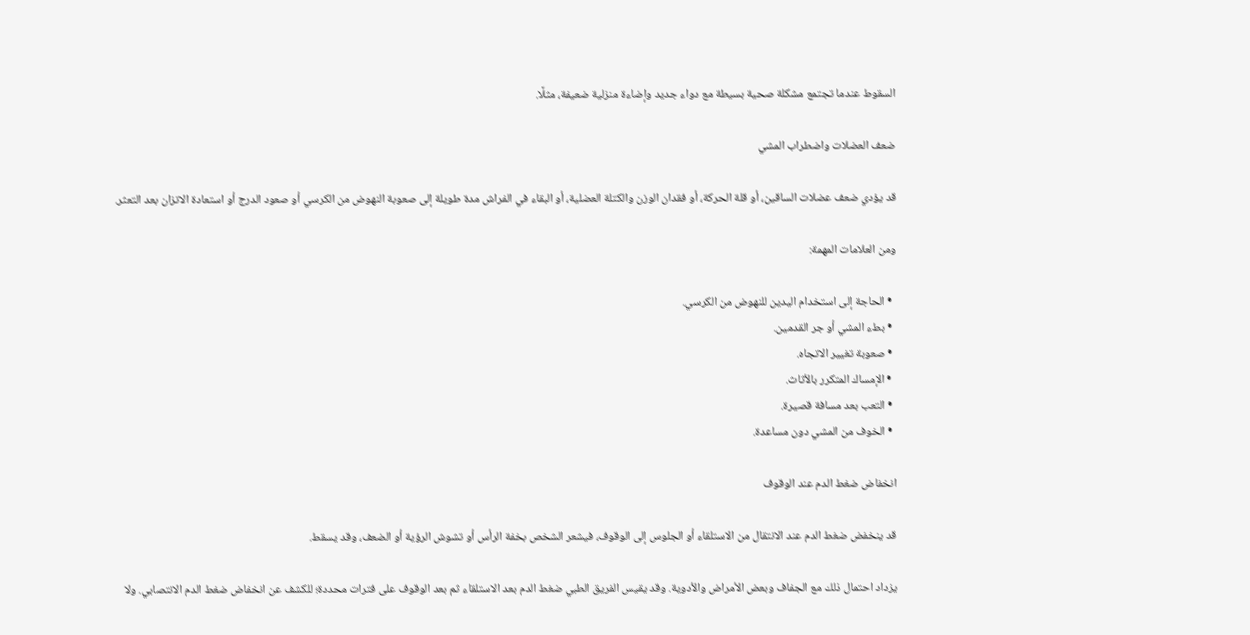السقوط عندما تجتمع مشكلة صحية بسيطة مع دواء جديد وإضاءة منزلية ضعيفة، مثلًا.

ضعف العضلات واضطراب المشي

قد يؤدي ضعف عضلات الساقين، أو قلة الحركة، أو فقدان الوزن والكتلة العضلية، أو البقاء في الفراش مدة طويلة إلى صعوبة النهوض من الكرسي أو صعود الدرج أو استعادة الاتزان بعد التعثر.

ومن العلامات المهمة:

  • الحاجة إلى استخدام اليدين للنهوض من الكرسي.
  • بطء المشي أو جر القدمين.
  • صعوبة تغيير الاتجاه.
  • الإمساك المتكرر بالأثاث.
  • التعب بعد مسافة قصيرة.
  • الخوف من المشي دون مساعدة.

انخفاض ضغط الدم عند الوقوف

قد ينخفض ضغط الدم عند الانتقال من الاستلقاء أو الجلوس إلى الوقوف، فيشعر الشخص بخفة الرأس أو تشوش الرؤية أو الضعف، وقد يسقط.

يزداد احتمال ذلك مع الجفاف وبعض الأمراض والأدوية. وقد يقيس الفريق الطبي ضغط الدم بعد الاستلقاء ثم بعد الوقوف على فترات محددة؛ للكشف عن انخفاض ضغط الدم الانتصابي. ولا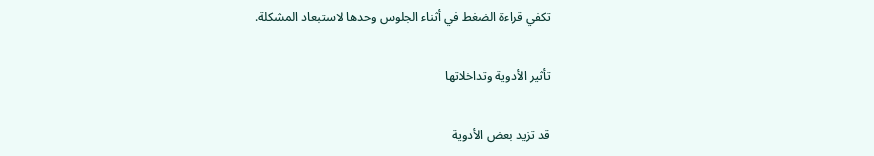تكفي قراءة الضغط في أثناء الجلوس وحدها لاستبعاد المشكلة.

تأثير الأدوية وتداخلاتها

قد تزيد بعض الأدوية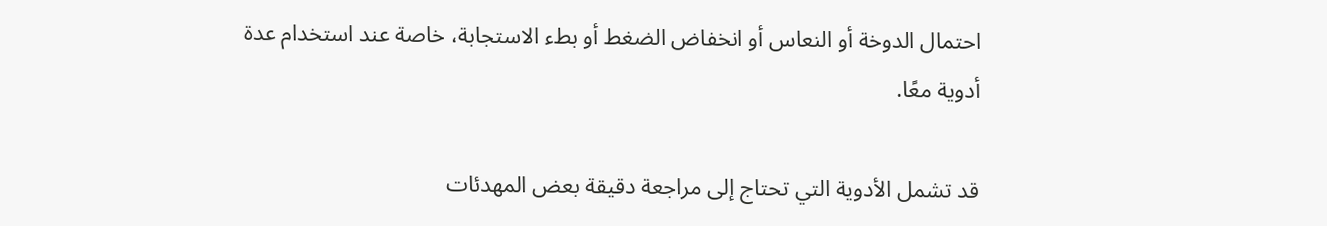احتمال الدوخة أو النعاس أو انخفاض الضغط أو بطء الاستجابة، خاصة عند استخدام عدة أدوية معًا.

قد تشمل الأدوية التي تحتاج إلى مراجعة دقيقة بعض المهدئات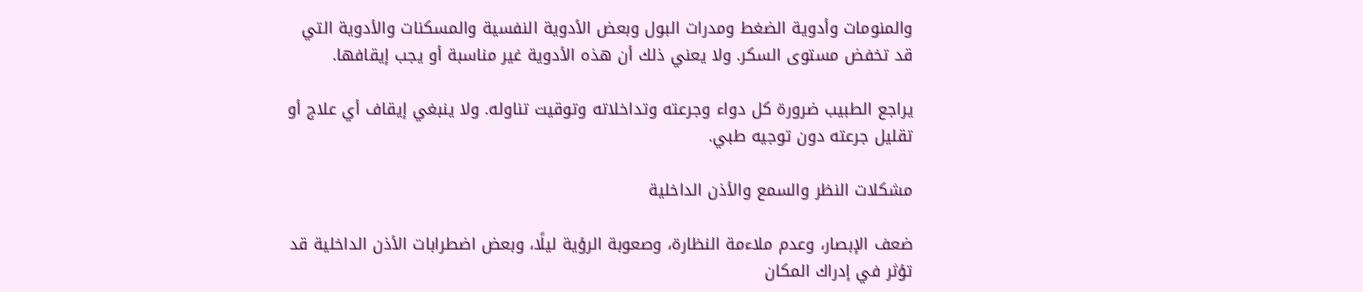والمنومات وأدوية الضغط ومدرات البول وبعض الأدوية النفسية والمسكنات والأدوية التي قد تخفض مستوى السكر. ولا يعني ذلك أن هذه الأدوية غير مناسبة أو يجب إيقافها.

يراجع الطبيب ضرورة كل دواء وجرعته وتداخلاته وتوقيت تناوله. ولا ينبغي إيقاف أي علاج أو تقليل جرعته دون توجيه طبي.

مشكلات النظر والسمع والأذن الداخلية

ضعف الإبصار، وعدم ملاءمة النظارة، وصعوبة الرؤية ليلًا، وبعض اضطرابات الأذن الداخلية قد تؤثر في إدراك المكان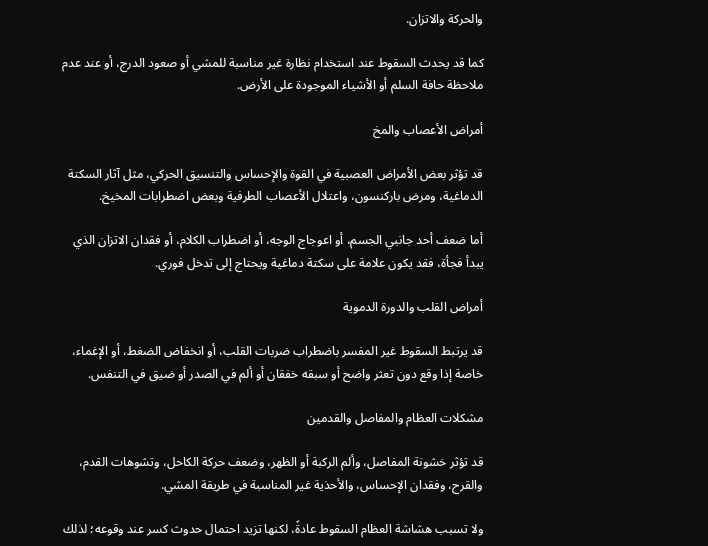والحركة والاتزان.

كما قد يحدث السقوط عند استخدام نظارة غير مناسبة للمشي أو صعود الدرج، أو عند عدم ملاحظة حافة السلم أو الأشياء الموجودة على الأرض.

أمراض الأعصاب والمخ

قد تؤثر بعض الأمراض العصبية في القوة والإحساس والتنسيق الحركي، مثل آثار السكتة الدماغية، ومرض باركنسون، واعتلال الأعصاب الطرفية وبعض اضطرابات المخيخ.

أما ضعف أحد جانبي الجسم، أو اعوجاج الوجه، أو اضطراب الكلام، أو فقدان الاتزان الذي يبدأ فجأة، فقد يكون علامة على سكتة دماغية ويحتاج إلى تدخل فوري.

أمراض القلب والدورة الدموية

قد يرتبط السقوط غير المفسر باضطراب ضربات القلب، أو انخفاض الضغط، أو الإغماء، خاصة إذا وقع دون تعثر واضح أو سبقه خفقان أو ألم في الصدر أو ضيق في التنفس.

مشكلات العظام والمفاصل والقدمين

قد تؤثر خشونة المفاصل، وألم الركبة أو الظهر، وضعف حركة الكاحل، وتشوهات القدم، والقرح، وفقدان الإحساس، والأحذية غير المناسبة في طريقة المشي.

ولا تسبب هشاشة العظام السقوط عادةً، لكنها تزيد احتمال حدوث كسر عند وقوعه؛ لذلك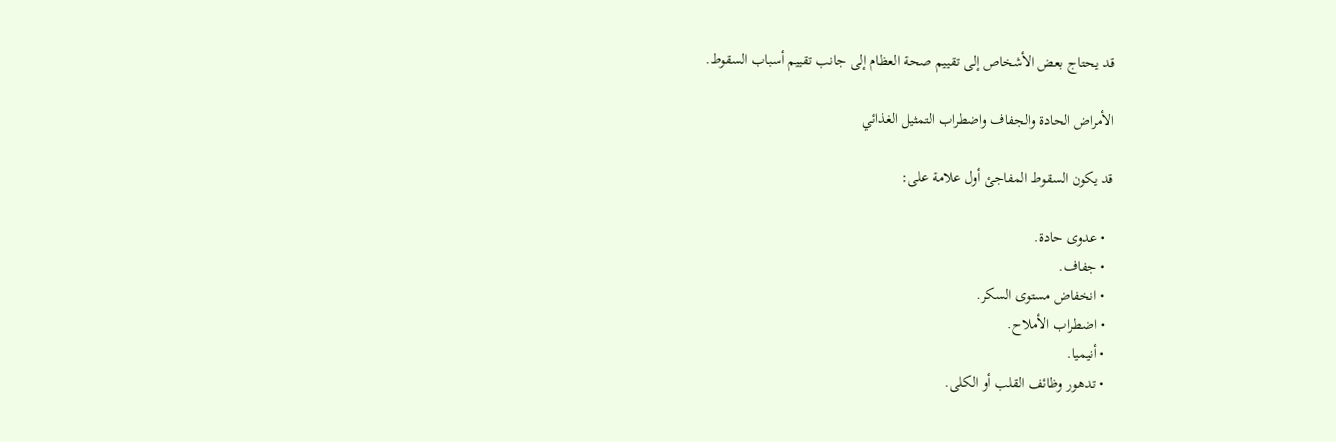قد يحتاج بعض الأشخاص إلى تقييم صحة العظام إلى جانب تقييم أسباب السقوط.

الأمراض الحادة والجفاف واضطراب التمثيل الغذائي

قد يكون السقوط المفاجئ أول علامة على:

  • عدوى حادة.
  • جفاف.
  • انخفاض مستوى السكر.
  • اضطراب الأملاح.
  • أنيميا.
  • تدهور وظائف القلب أو الكلى.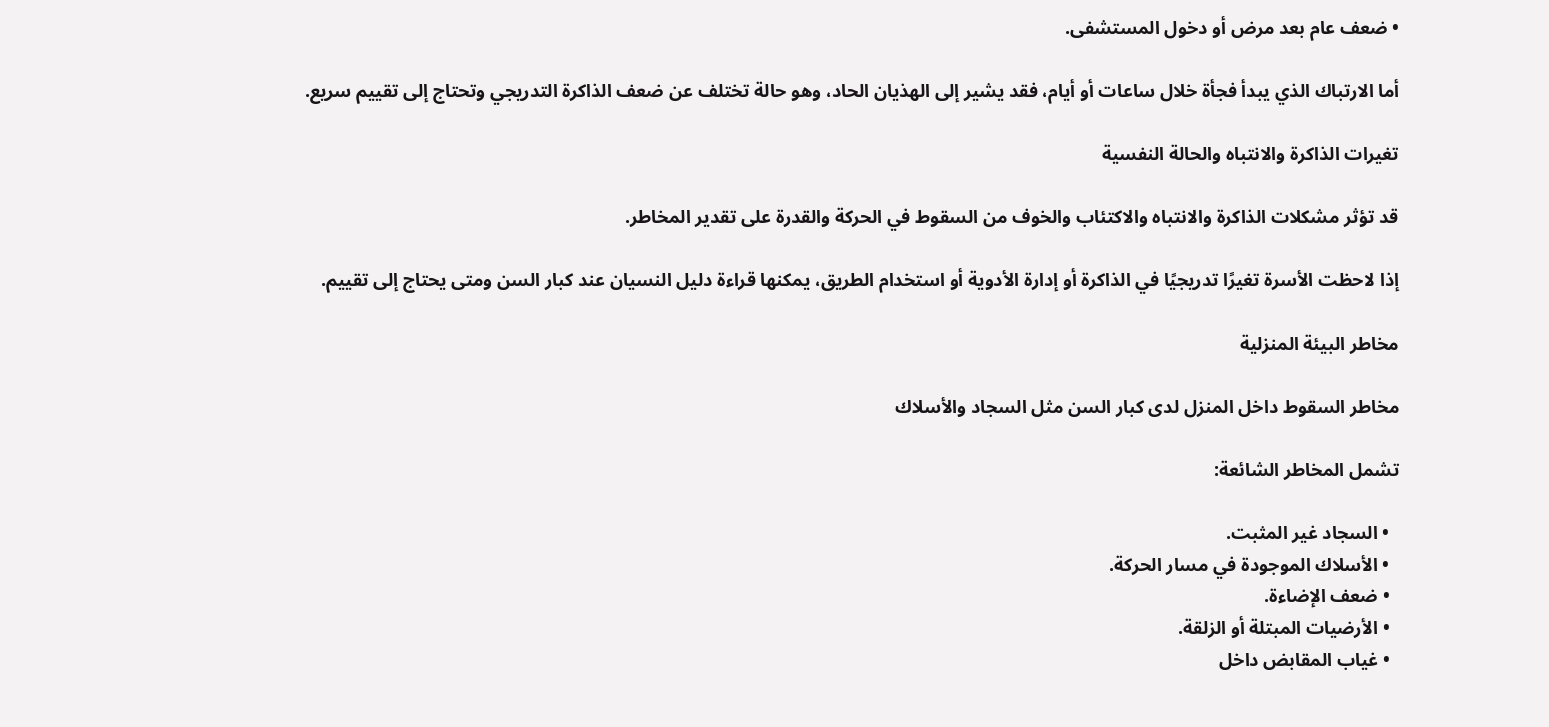• ضعف عام بعد مرض أو دخول المستشفى.

أما الارتباك الذي يبدأ فجأة خلال ساعات أو أيام، فقد يشير إلى الهذيان الحاد، وهو حالة تختلف عن ضعف الذاكرة التدريجي وتحتاج إلى تقييم سريع.

تغيرات الذاكرة والانتباه والحالة النفسية

قد تؤثر مشكلات الذاكرة والانتباه والاكتئاب والخوف من السقوط في الحركة والقدرة على تقدير المخاطر.

إذا لاحظت الأسرة تغيرًا تدريجيًا في الذاكرة أو إدارة الأدوية أو استخدام الطريق، يمكنها قراءة دليل النسيان عند كبار السن ومتى يحتاج إلى تقييم.

مخاطر البيئة المنزلية

مخاطر السقوط داخل المنزل لدى كبار السن مثل السجاد والأسلاك

تشمل المخاطر الشائعة:

  • السجاد غير المثبت.
  • الأسلاك الموجودة في مسار الحركة.
  • ضعف الإضاءة.
  • الأرضيات المبتلة أو الزلقة.
  • غياب المقابض داخل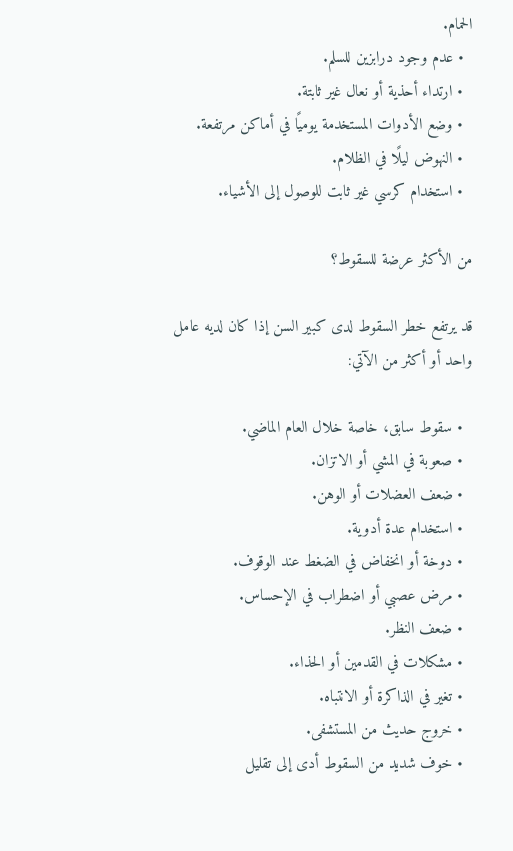الحمام.
  • عدم وجود درابزين للسلم.
  • ارتداء أحذية أو نعال غير ثابتة.
  • وضع الأدوات المستخدمة يوميًا في أماكن مرتفعة.
  • النهوض ليلًا في الظلام.
  • استخدام كرسي غير ثابت للوصول إلى الأشياء.

من الأكثر عرضة للسقوط؟

قد يرتفع خطر السقوط لدى كبير السن إذا كان لديه عامل واحد أو أكثر من الآتي:

  • سقوط سابق، خاصة خلال العام الماضي.
  • صعوبة في المشي أو الاتزان.
  • ضعف العضلات أو الوهن.
  • استخدام عدة أدوية.
  • دوخة أو انخفاض في الضغط عند الوقوف.
  • مرض عصبي أو اضطراب في الإحساس.
  • ضعف النظر.
  • مشكلات في القدمين أو الحذاء.
  • تغير في الذاكرة أو الانتباه.
  • خروج حديث من المستشفى.
  • خوف شديد من السقوط أدى إلى تقليل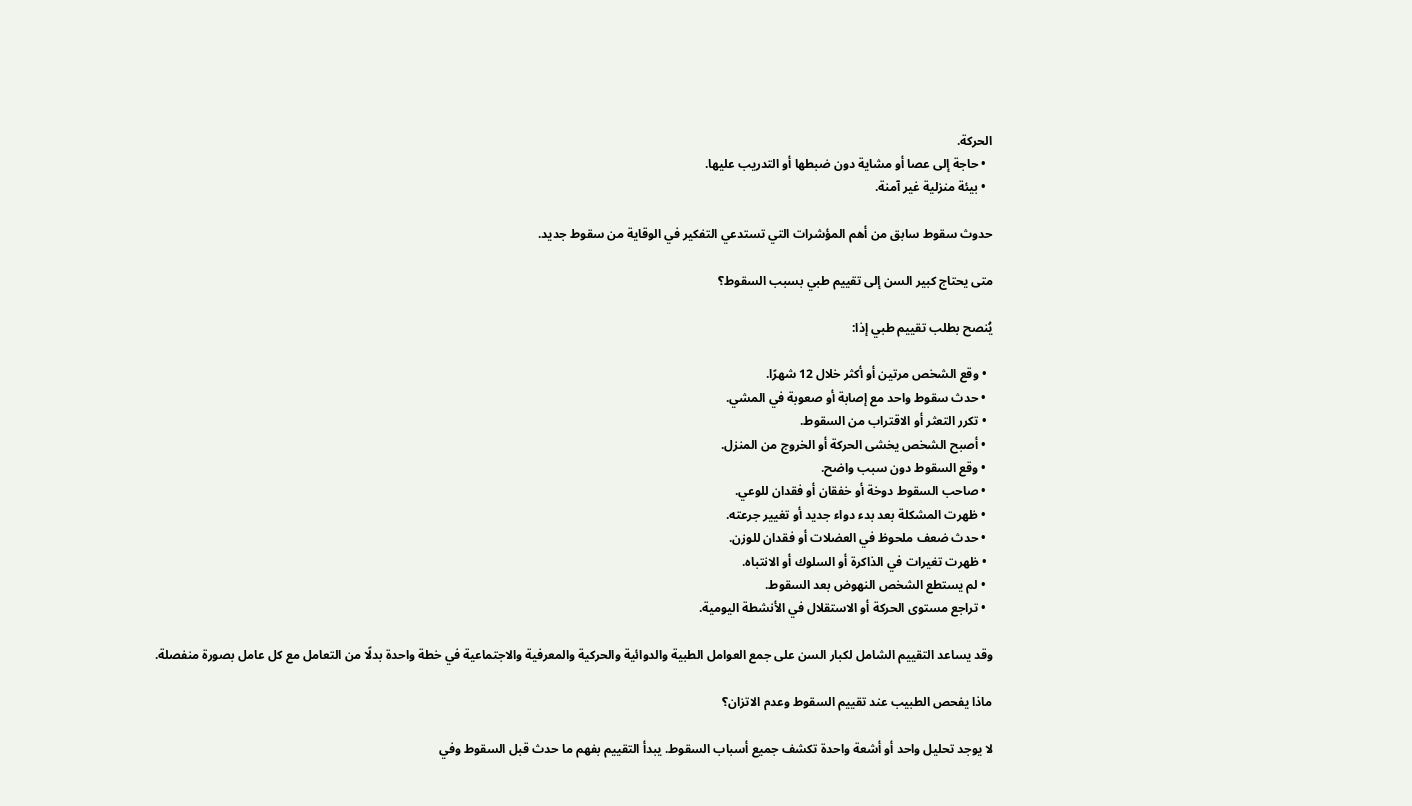الحركة.
  • حاجة إلى عصا أو مشاية دون ضبطها أو التدريب عليها.
  • بيئة منزلية غير آمنة.

حدوث سقوط سابق من أهم المؤشرات التي تستدعي التفكير في الوقاية من سقوط جديد.

متى يحتاج كبير السن إلى تقييم طبي بسبب السقوط؟

يُنصح بطلب تقييم طبي إذا:

  • وقع الشخص مرتين أو أكثر خلال 12 شهرًا.
  • حدث سقوط واحد مع إصابة أو صعوبة في المشي.
  • تكرر التعثر أو الاقتراب من السقوط.
  • أصبح الشخص يخشى الحركة أو الخروج من المنزل.
  • وقع السقوط دون سبب واضح.
  • صاحب السقوط دوخة أو خفقان أو فقدان للوعي.
  • ظهرت المشكلة بعد بدء دواء جديد أو تغيير جرعته.
  • حدث ضعف ملحوظ في العضلات أو فقدان للوزن.
  • ظهرت تغيرات في الذاكرة أو السلوك أو الانتباه.
  • لم يستطع الشخص النهوض بعد السقوط.
  • تراجع مستوى الحركة أو الاستقلال في الأنشطة اليومية.

وقد يساعد التقييم الشامل لكبار السن على جمع العوامل الطبية والدوائية والحركية والمعرفية والاجتماعية في خطة واحدة بدلًا من التعامل مع كل عامل بصورة منفصلة.

ماذا يفحص الطبيب عند تقييم السقوط وعدم الاتزان؟

لا يوجد تحليل واحد أو أشعة واحدة تكشف جميع أسباب السقوط. يبدأ التقييم بفهم ما حدث قبل السقوط وفي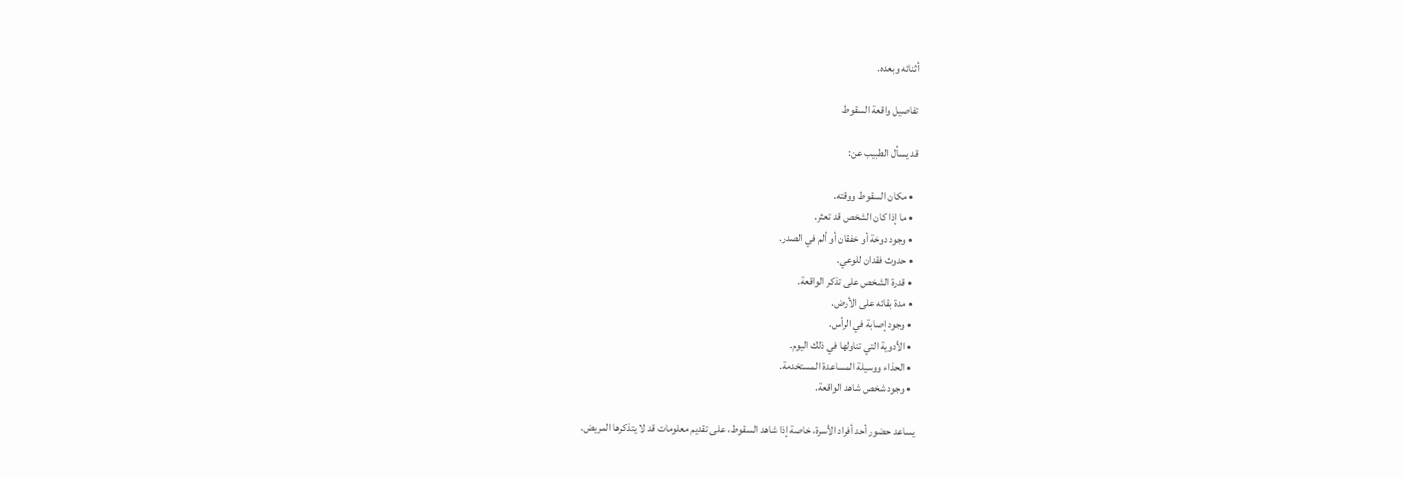أثنائه وبعده.

تفاصيل واقعة السقوط

قد يسأل الطبيب عن:

  • مكان السقوط ووقته.
  • ما إذا كان الشخص قد تعثر.
  • وجود دوخة أو خفقان أو ألم في الصدر.
  • حدوث فقدان للوعي.
  • قدرة الشخص على تذكر الواقعة.
  • مدة بقائه على الأرض.
  • وجود إصابة في الرأس.
  • الأدوية التي تناولها في ذلك اليوم.
  • الحذاء ووسيلة المساعدة المستخدمة.
  • وجود شخص شاهد الواقعة.

يساعد حضور أحد أفراد الأسرة، خاصة إذا شاهد السقوط، على تقديم معلومات قد لا يتذكرها المريض.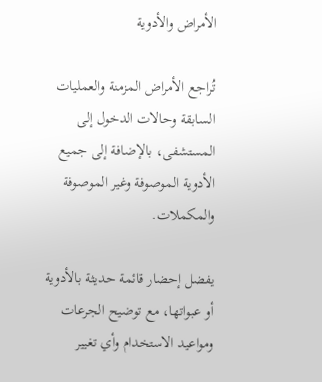الأمراض والأدوية

تُراجع الأمراض المزمنة والعمليات السابقة وحالات الدخول إلى المستشفى، بالإضافة إلى جميع الأدوية الموصوفة وغير الموصوفة والمكملات.

يفضل إحضار قائمة حديثة بالأدوية أو عبواتها، مع توضيح الجرعات ومواعيد الاستخدام وأي تغيير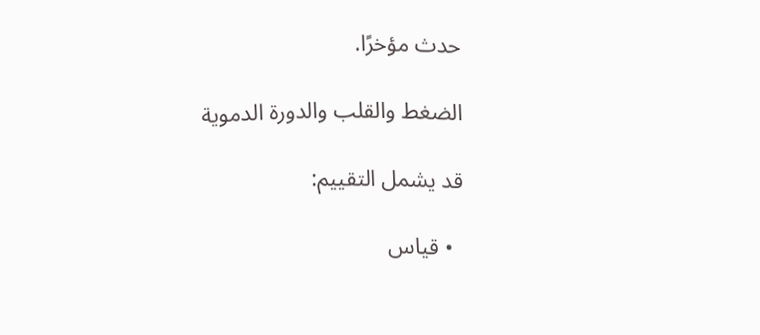حدث مؤخرًا.

الضغط والقلب والدورة الدموية

قد يشمل التقييم:

  • قياس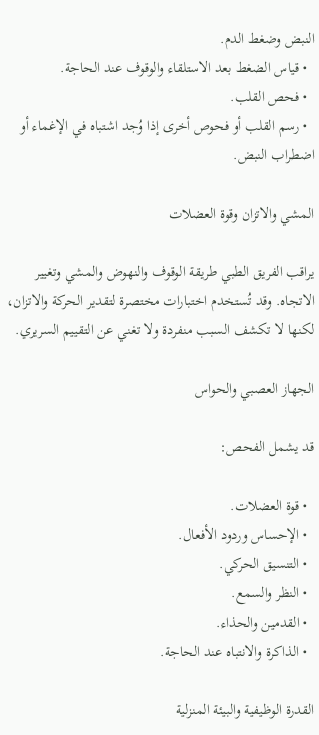النبض وضغط الدم.
  • قياس الضغط بعد الاستلقاء والوقوف عند الحاجة.
  • فحص القلب.
  • رسم القلب أو فحوص أخرى إذا وُجد اشتباه في الإغماء أو اضطراب النبض.

المشي والاتزان وقوة العضلات

يراقب الفريق الطبي طريقة الوقوف والنهوض والمشي وتغيير الاتجاه. وقد تُستخدم اختبارات مختصرة لتقدير الحركة والاتزان، لكنها لا تكشف السبب منفردة ولا تغني عن التقييم السريري.

الجهاز العصبي والحواس

قد يشمل الفحص:

  • قوة العضلات.
  • الإحساس وردود الأفعال.
  • التنسيق الحركي.
  • النظر والسمع.
  • القدمين والحذاء.
  • الذاكرة والانتباه عند الحاجة.

القدرة الوظيفية والبيئة المنزلية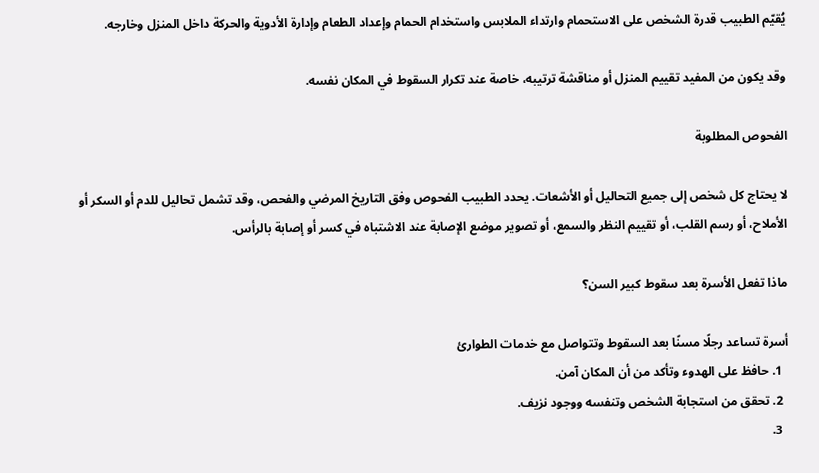يُقيّم الطبيب قدرة الشخص على الاستحمام وارتداء الملابس واستخدام الحمام وإعداد الطعام وإدارة الأدوية والحركة داخل المنزل وخارجه.

وقد يكون من المفيد تقييم المنزل أو مناقشة ترتيبه، خاصة عند تكرار السقوط في المكان نفسه.

الفحوص المطلوبة

لا يحتاج كل شخص إلى جميع التحاليل أو الأشعات. يحدد الطبيب الفحوص وفق التاريخ المرضي والفحص، وقد تشمل تحاليل للدم أو السكر أو الأملاح، أو رسم القلب، أو تقييم النظر والسمع، أو تصوير موضع الإصابة عند الاشتباه في كسر أو إصابة بالرأس.

ماذا تفعل الأسرة بعد سقوط كبير السن؟

أسرة تساعد رجلًا مسنًا بعد السقوط وتتواصل مع خدمات الطوارئ
  1. حافظ على الهدوء وتأكد من أن المكان آمن.
  2. تحقق من استجابة الشخص وتنفسه ووجود نزيف.
  3.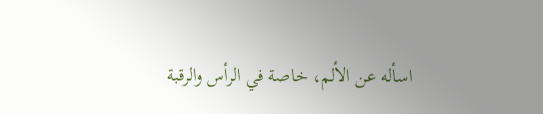اسأله عن الألم، خاصة في الرأس والرقبة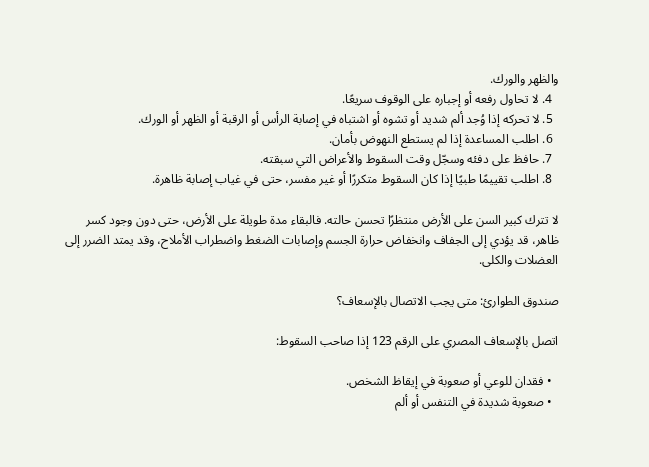والظهر والورك.
  4. لا تحاول رفعه أو إجباره على الوقوف سريعًا.
  5. لا تحركه إذا وُجد ألم شديد أو تشوه أو اشتباه في إصابة الرأس أو الرقبة أو الظهر أو الورك.
  6. اطلب المساعدة إذا لم يستطع النهوض بأمان.
  7. حافظ على دفئه وسجّل وقت السقوط والأعراض التي سبقته.
  8. اطلب تقييمًا طبيًا إذا كان السقوط متكررًا أو غير مفسر، حتى في غياب إصابة ظاهرة.

لا تترك كبير السن على الأرض منتظرًا تحسن حالته. فالبقاء مدة طويلة على الأرض، حتى دون وجود كسر ظاهر، قد يؤدي إلى الجفاف وانخفاض حرارة الجسم وإصابات الضغط واضطراب الأملاح، وقد يمتد الضرر إلى العضلات والكلى.

صندوق الطوارئ: متى يجب الاتصال بالإسعاف؟

اتصل بالإسعاف المصري على الرقم 123 إذا صاحب السقوط:

  • فقدان للوعي أو صعوبة في إيقاظ الشخص.
  • صعوبة شديدة في التنفس أو ألم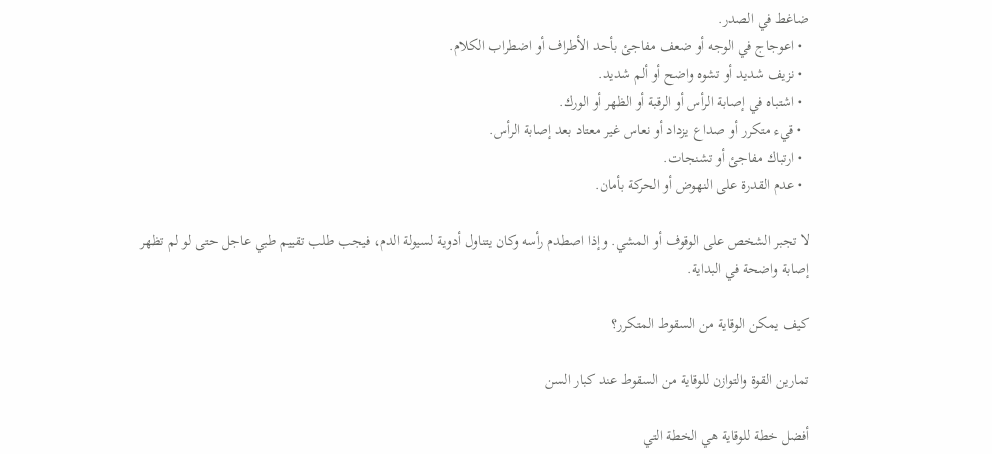ضاغط في الصدر.
  • اعوجاج في الوجه أو ضعف مفاجئ بأحد الأطراف أو اضطراب الكلام.
  • نزيف شديد أو تشوه واضح أو ألم شديد.
  • اشتباه في إصابة الرأس أو الرقبة أو الظهر أو الورك.
  • قيء متكرر أو صداع يزداد أو نعاس غير معتاد بعد إصابة الرأس.
  • ارتباك مفاجئ أو تشنجات.
  • عدم القدرة على النهوض أو الحركة بأمان.

لا تجبر الشخص على الوقوف أو المشي. وإذا اصطدم رأسه وكان يتناول أدوية لسيولة الدم، فيجب طلب تقييم طبي عاجل حتى لو لم تظهر إصابة واضحة في البداية.

كيف يمكن الوقاية من السقوط المتكرر؟

تمارين القوة والتوازن للوقاية من السقوط عند كبار السن

أفضل خطة للوقاية هي الخطة التي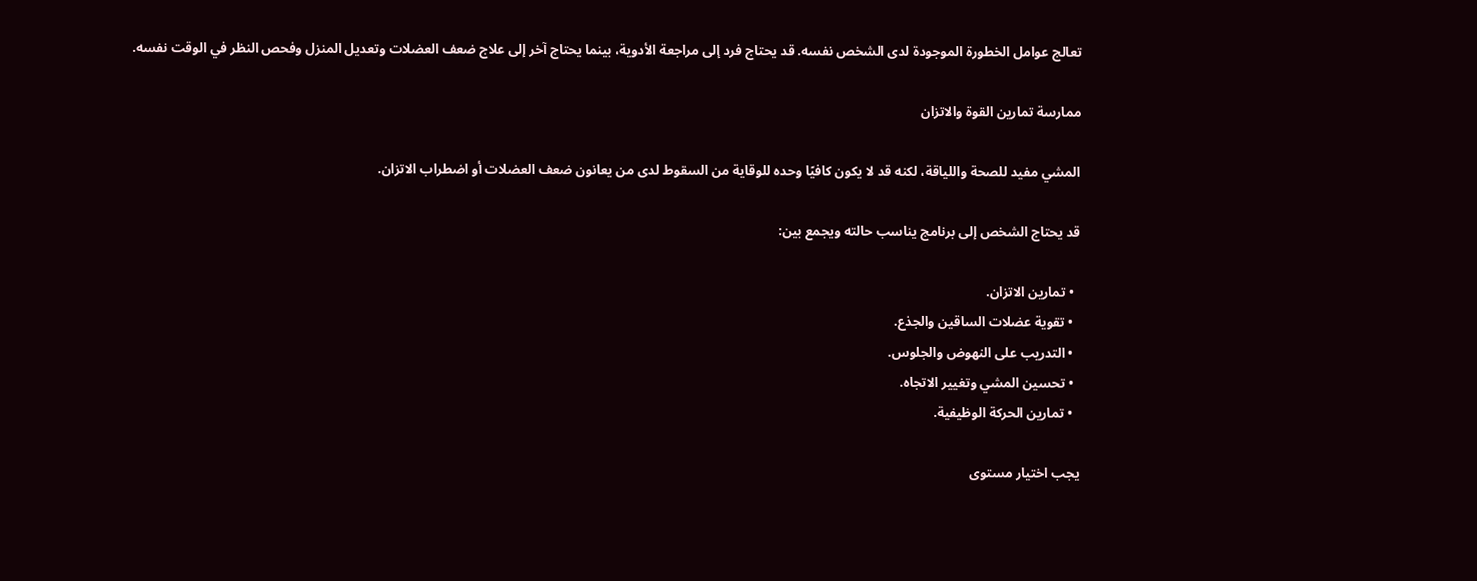تعالج عوامل الخطورة الموجودة لدى الشخص نفسه. قد يحتاج فرد إلى مراجعة الأدوية، بينما يحتاج آخر إلى علاج ضعف العضلات وتعديل المنزل وفحص النظر في الوقت نفسه.

ممارسة تمارين القوة والاتزان

المشي مفيد للصحة واللياقة، لكنه قد لا يكون كافيًا وحده للوقاية من السقوط لدى من يعانون ضعف العضلات أو اضطراب الاتزان.

قد يحتاج الشخص إلى برنامج يناسب حالته ويجمع بين:

  • تمارين الاتزان.
  • تقوية عضلات الساقين والجذع.
  • التدريب على النهوض والجلوس.
  • تحسين المشي وتغيير الاتجاه.
  • تمارين الحركة الوظيفية.

يجب اختيار مستوى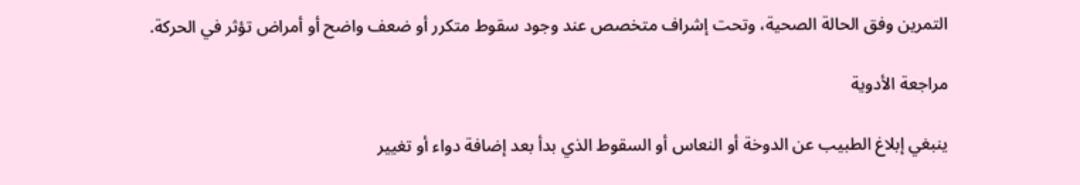التمرين وفق الحالة الصحية، وتحت إشراف متخصص عند وجود سقوط متكرر أو ضعف واضح أو أمراض تؤثر في الحركة.

مراجعة الأدوية

ينبغي إبلاغ الطبيب عن الدوخة أو النعاس أو السقوط الذي بدأ بعد إضافة دواء أو تغيير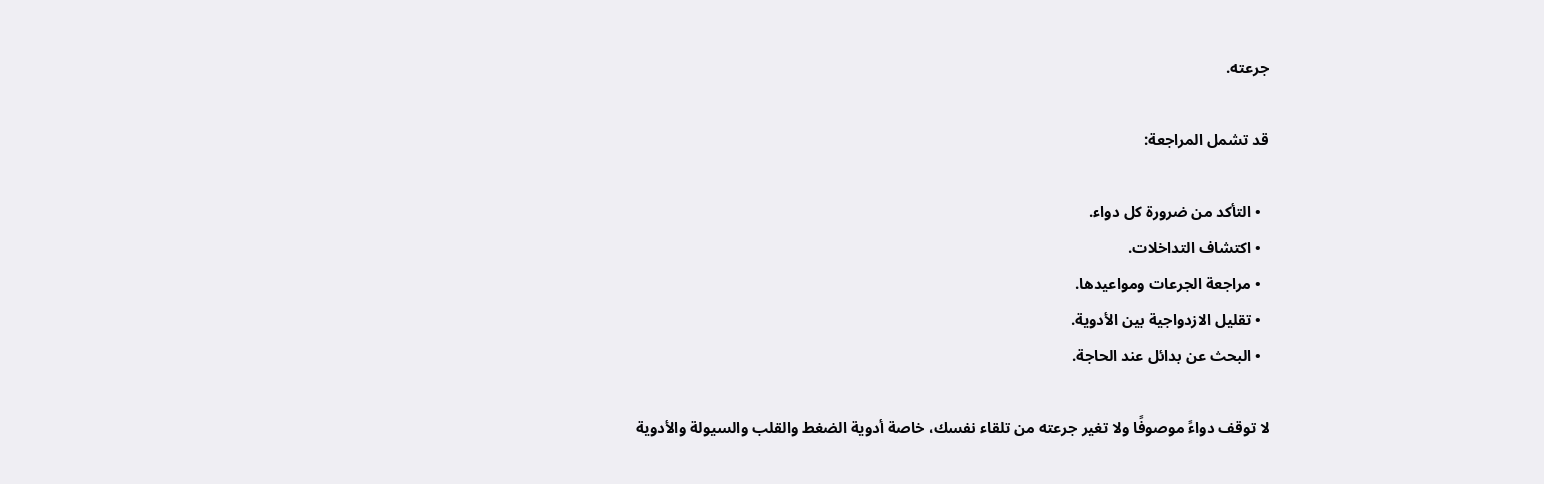جرعته.

قد تشمل المراجعة:

  • التأكد من ضرورة كل دواء.
  • اكتشاف التداخلات.
  • مراجعة الجرعات ومواعيدها.
  • تقليل الازدواجية بين الأدوية.
  • البحث عن بدائل عند الحاجة.

لا توقف دواءً موصوفًا ولا تغير جرعته من تلقاء نفسك، خاصة أدوية الضغط والقلب والسيولة والأدوية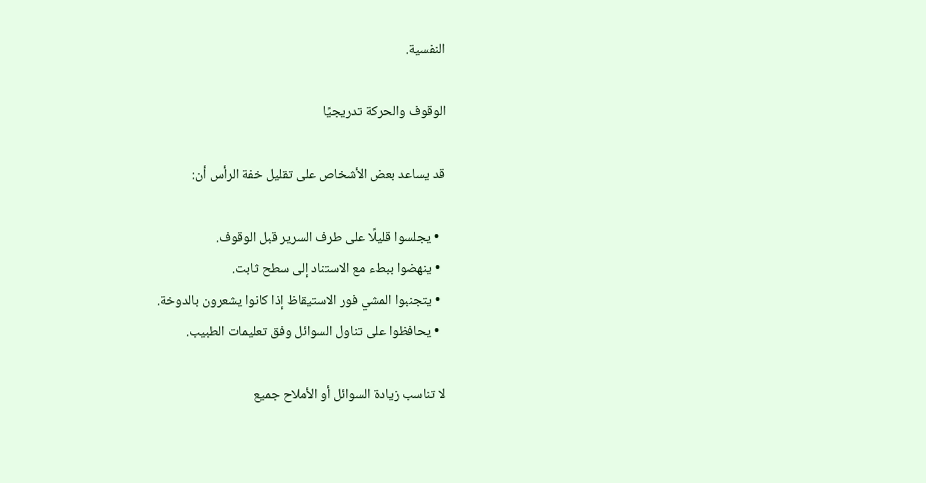النفسية.

الوقوف والحركة تدريجيًا

قد يساعد بعض الأشخاص على تقليل خفة الرأس أن:

  • يجلسوا قليلًا على طرف السرير قبل الوقوف.
  • ينهضوا ببطء مع الاستناد إلى سطح ثابت.
  • يتجنبوا المشي فور الاستيقاظ إذا كانوا يشعرون بالدوخة.
  • يحافظوا على تناول السوائل وفق تعليمات الطبيب.

لا تناسب زيادة السوائل أو الأملاح جميع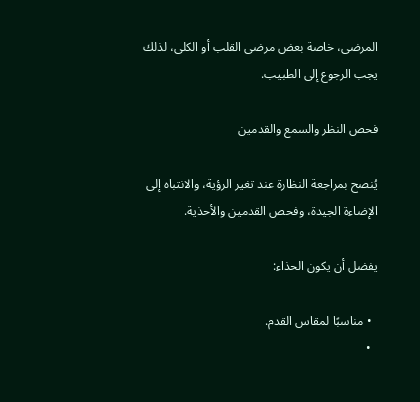المرضى، خاصة بعض مرضى القلب أو الكلى، لذلك يجب الرجوع إلى الطبيب.

فحص النظر والسمع والقدمين

يُنصح بمراجعة النظارة عند تغير الرؤية، والانتباه إلى الإضاءة الجيدة، وفحص القدمين والأحذية.

يفضل أن يكون الحذاء:

  • مناسبًا لمقاس القدم.
  •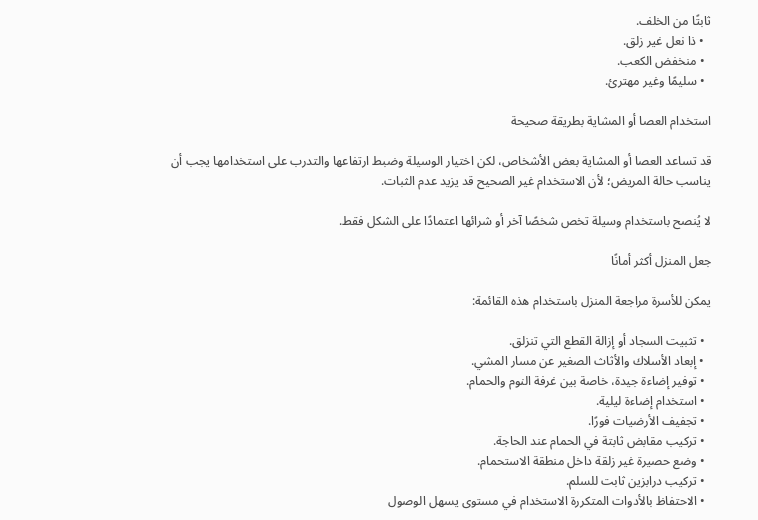ثابتًا من الخلف.
  • ذا نعل غير زلق.
  • منخفض الكعب.
  • سليمًا وغير مهترئ.

استخدام العصا أو المشاية بطريقة صحيحة

قد تساعد العصا أو المشاية بعض الأشخاص، لكن اختيار الوسيلة وضبط ارتفاعها والتدرب على استخدامها يجب أن يناسب حالة المريض؛ لأن الاستخدام غير الصحيح قد يزيد عدم الثبات.

لا يُنصح باستخدام وسيلة تخص شخصًا آخر أو شرائها اعتمادًا على الشكل فقط.

جعل المنزل أكثر أمانًا

يمكن للأسرة مراجعة المنزل باستخدام هذه القائمة:

  • تثبيت السجاد أو إزالة القطع التي تنزلق.
  • إبعاد الأسلاك والأثاث الصغير عن مسار المشي.
  • توفير إضاءة جيدة، خاصة بين غرفة النوم والحمام.
  • استخدام إضاءة ليلية.
  • تجفيف الأرضيات فورًا.
  • تركيب مقابض ثابتة في الحمام عند الحاجة.
  • وضع حصيرة غير زلقة داخل منطقة الاستحمام.
  • تركيب درابزين ثابت للسلم.
  • الاحتفاظ بالأدوات المتكررة الاستخدام في مستوى يسهل الوصول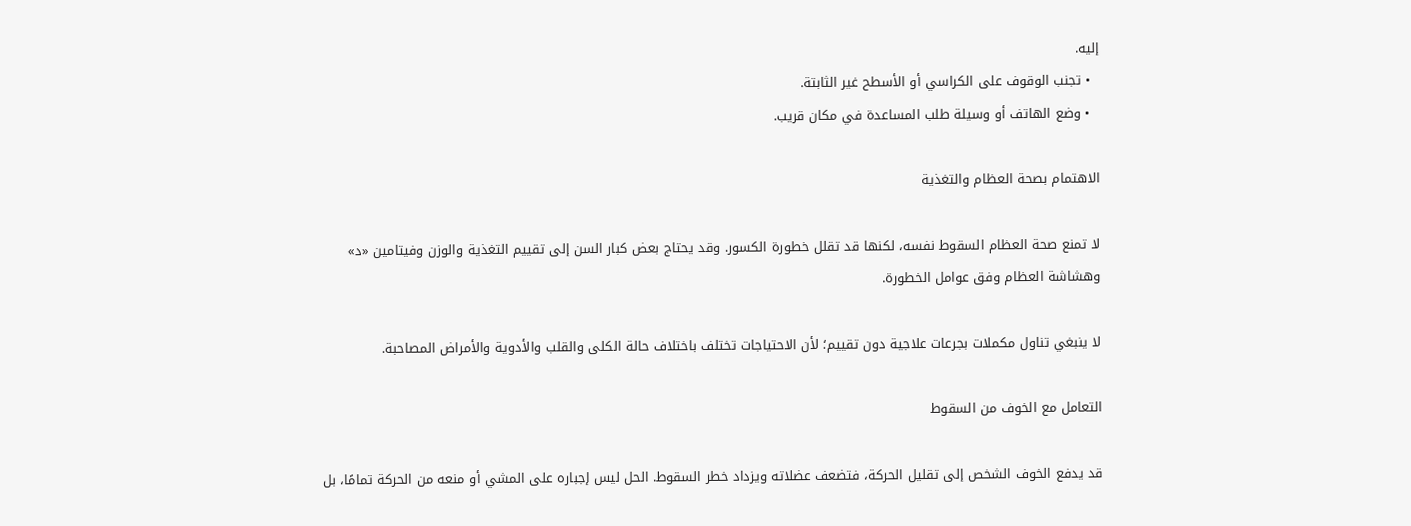إليه.
  • تجنب الوقوف على الكراسي أو الأسطح غير الثابتة.
  • وضع الهاتف أو وسيلة طلب المساعدة في مكان قريب.

الاهتمام بصحة العظام والتغذية

لا تمنع صحة العظام السقوط نفسه، لكنها قد تقلل خطورة الكسور. وقد يحتاج بعض كبار السن إلى تقييم التغذية والوزن وفيتامين «د» وهشاشة العظام وفق عوامل الخطورة.

لا ينبغي تناول مكملات بجرعات علاجية دون تقييم؛ لأن الاحتياجات تختلف باختلاف حالة الكلى والقلب والأدوية والأمراض المصاحبة.

التعامل مع الخوف من السقوط

قد يدفع الخوف الشخص إلى تقليل الحركة، فتضعف عضلاته ويزداد خطر السقوط. الحل ليس إجباره على المشي أو منعه من الحركة تمامًا، بل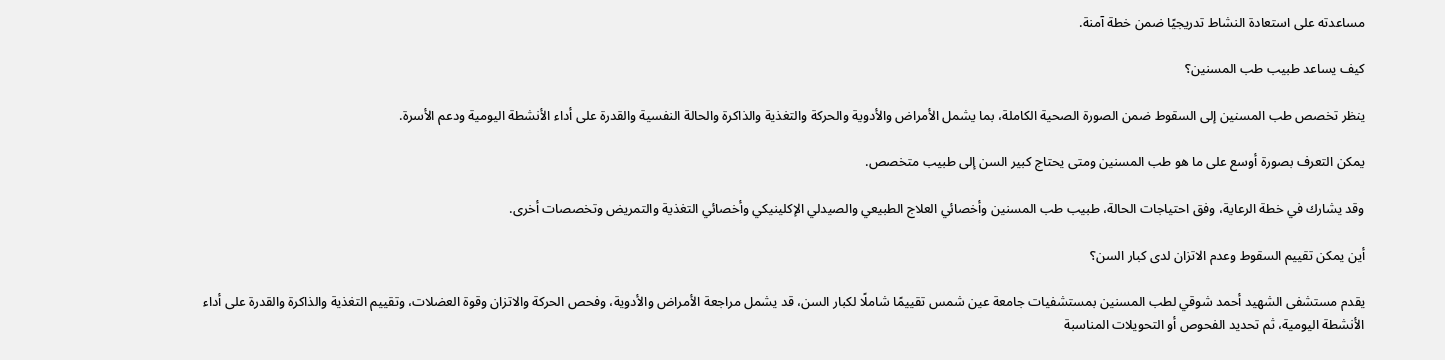مساعدته على استعادة النشاط تدريجيًا ضمن خطة آمنة.

كيف يساعد طبيب طب المسنين؟

ينظر تخصص طب المسنين إلى السقوط ضمن الصورة الصحية الكاملة، بما يشمل الأمراض والأدوية والحركة والتغذية والذاكرة والحالة النفسية والقدرة على أداء الأنشطة اليومية ودعم الأسرة.

يمكن التعرف بصورة أوسع على ما هو طب المسنين ومتى يحتاج كبير السن إلى طبيب متخصص.

وقد يشارك في خطة الرعاية، وفق احتياجات الحالة، طبيب طب المسنين وأخصائي العلاج الطبيعي والصيدلي الإكلينيكي وأخصائي التغذية والتمريض وتخصصات أخرى.

أين يمكن تقييم السقوط وعدم الاتزان لدى كبار السن؟

يقدم مستشفى الشهيد أحمد شوقي لطب المسنين بمستشفيات جامعة عين شمس تقييمًا شاملًا لكبار السن، قد يشمل مراجعة الأمراض والأدوية، وفحص الحركة والاتزان وقوة العضلات، وتقييم التغذية والذاكرة والقدرة على أداء الأنشطة اليومية، ثم تحديد الفحوص أو التحويلات المناسبة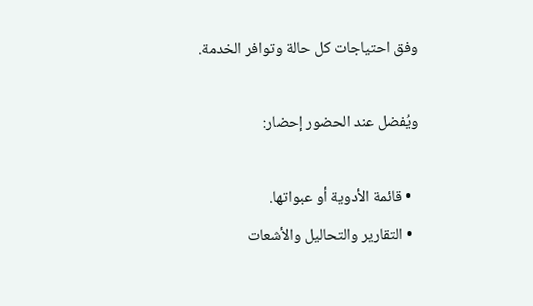وفق احتياجات كل حالة وتوافر الخدمة.

ويُفضل عند الحضور إحضار:

  • قائمة الأدوية أو عبواتها.
  • التقارير والتحاليل والأشعات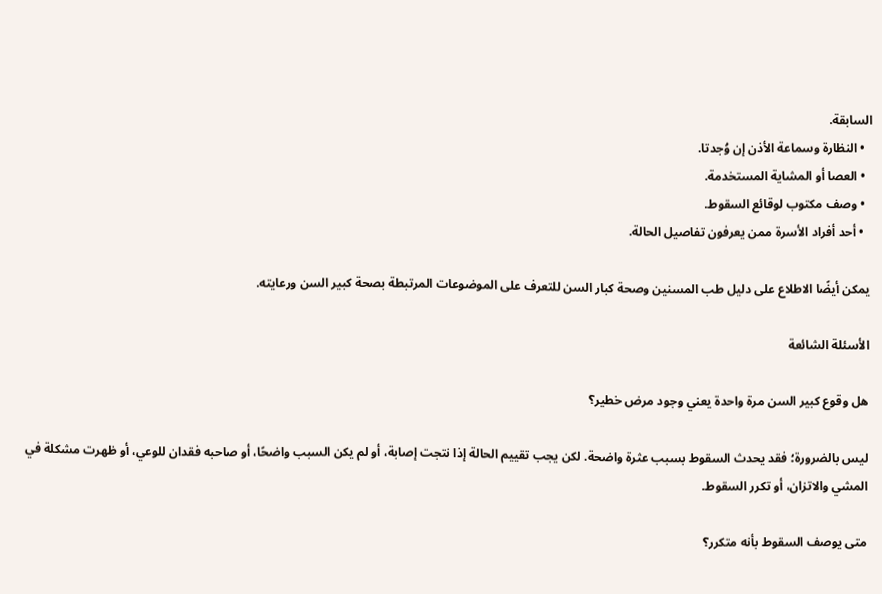السابقة.
  • النظارة وسماعة الأذن إن وُجدتا.
  • العصا أو المشاية المستخدمة.
  • وصف مكتوب لوقائع السقوط.
  • أحد أفراد الأسرة ممن يعرفون تفاصيل الحالة.

يمكن أيضًا الاطلاع على دليل طب المسنين وصحة كبار السن للتعرف على الموضوعات المرتبطة بصحة كبير السن ورعايته.

الأسئلة الشائعة

هل وقوع كبير السن مرة واحدة يعني وجود مرض خطير؟

ليس بالضرورة؛ فقد يحدث السقوط بسبب عثرة واضحة. لكن يجب تقييم الحالة إذا نتجت إصابة، أو لم يكن السبب واضحًا، أو صاحبه فقدان للوعي، أو ظهرت مشكلة في المشي والاتزان، أو تكرر السقوط.

متى يوصف السقوط بأنه متكرر؟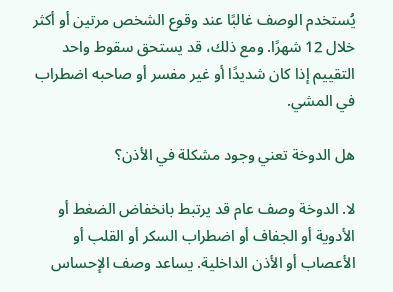يُستخدم الوصف غالبًا عند وقوع الشخص مرتين أو أكثر خلال 12 شهرًا. ومع ذلك، قد يستحق سقوط واحد التقييم إذا كان شديدًا أو غير مفسر أو صاحبه اضطراب في المشي.

هل الدوخة تعني وجود مشكلة في الأذن؟

لا. الدوخة وصف عام قد يرتبط بانخفاض الضغط أو الأدوية أو الجفاف أو اضطراب السكر أو القلب أو الأعصاب أو الأذن الداخلية. يساعد وصف الإحساس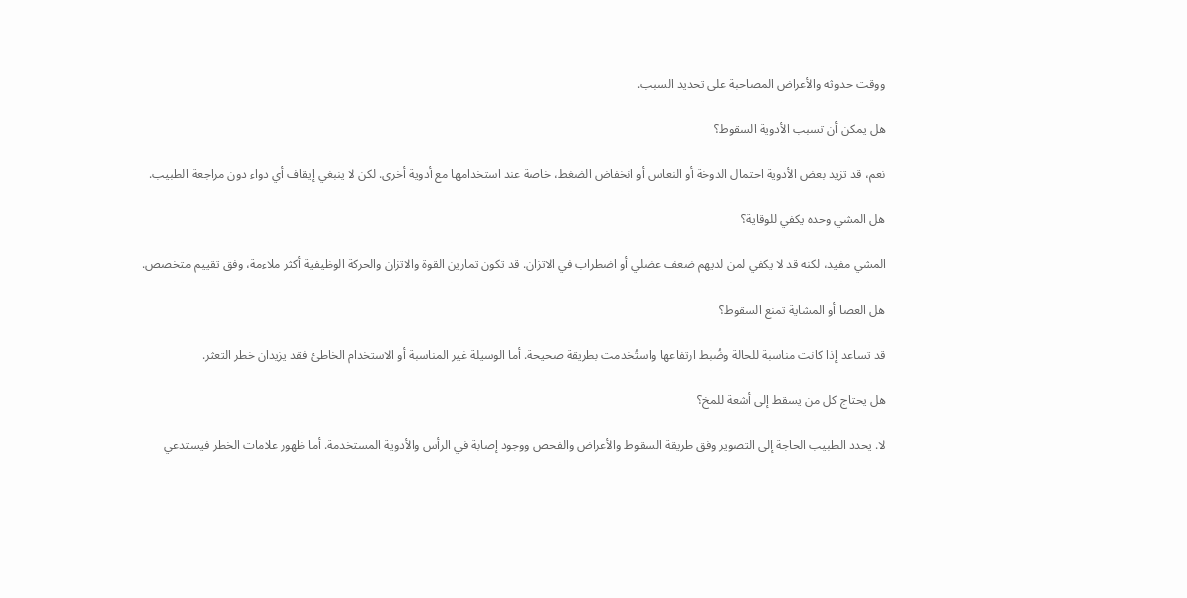ووقت حدوثه والأعراض المصاحبة على تحديد السبب.

هل يمكن أن تسبب الأدوية السقوط؟

نعم، قد تزيد بعض الأدوية احتمال الدوخة أو النعاس أو انخفاض الضغط، خاصة عند استخدامها مع أدوية أخرى. لكن لا ينبغي إيقاف أي دواء دون مراجعة الطبيب.

هل المشي وحده يكفي للوقاية؟

المشي مفيد، لكنه قد لا يكفي لمن لديهم ضعف عضلي أو اضطراب في الاتزان. قد تكون تمارين القوة والاتزان والحركة الوظيفية أكثر ملاءمة، وفق تقييم متخصص.

هل العصا أو المشاية تمنع السقوط؟

قد تساعد إذا كانت مناسبة للحالة وضُبط ارتفاعها واستُخدمت بطريقة صحيحة. أما الوسيلة غير المناسبة أو الاستخدام الخاطئ فقد يزيدان خطر التعثر.

هل يحتاج كل من يسقط إلى أشعة للمخ؟

لا. يحدد الطبيب الحاجة إلى التصوير وفق طريقة السقوط والأعراض والفحص ووجود إصابة في الرأس والأدوية المستخدمة. أما ظهور علامات الخطر فيستدعي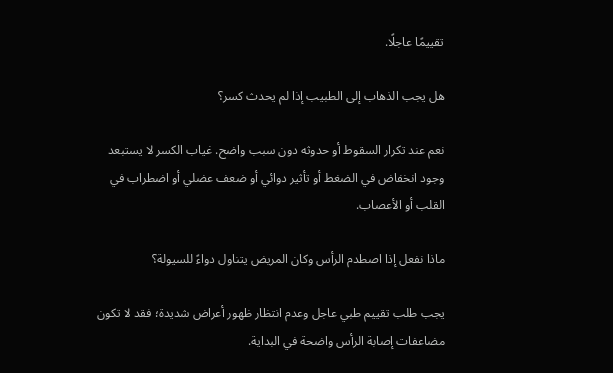تقييمًا عاجلًا.

هل يجب الذهاب إلى الطبيب إذا لم يحدث كسر؟

نعم عند تكرار السقوط أو حدوثه دون سبب واضح. غياب الكسر لا يستبعد وجود انخفاض في الضغط أو تأثير دوائي أو ضعف عضلي أو اضطراب في القلب أو الأعصاب.

ماذا نفعل إذا اصطدم الرأس وكان المريض يتناول دواءً للسيولة؟

يجب طلب تقييم طبي عاجل وعدم انتظار ظهور أعراض شديدة؛ فقد لا تكون مضاعفات إصابة الرأس واضحة في البداية.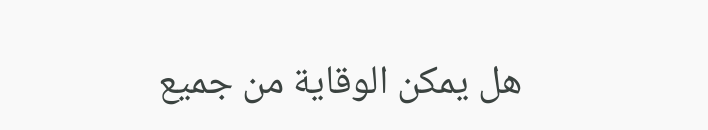هل يمكن الوقاية من جميع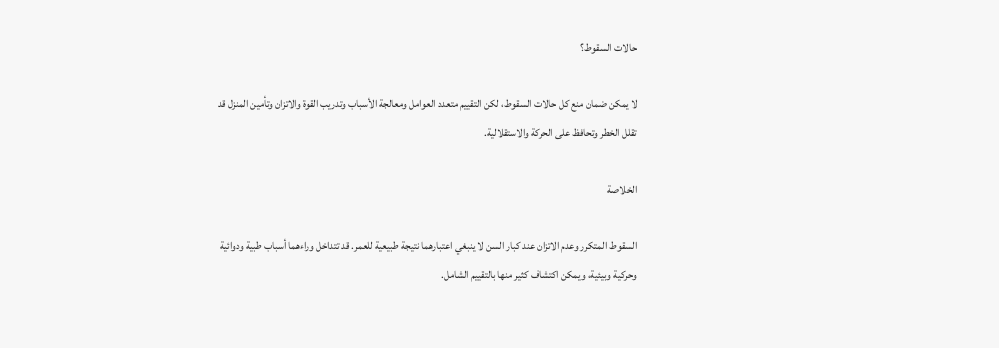حالات السقوط؟

لا يمكن ضمان منع كل حالات السقوط، لكن التقييم متعدد العوامل ومعالجة الأسباب وتدريب القوة والاتزان وتأمين المنزل قد تقلل الخطر وتحافظ على الحركة والاستقلالية.

الخلاصة

السقوط المتكرر وعدم الاتزان عند كبار السن لا ينبغي اعتبارهما نتيجة طبيعية للعمر. قد تتداخل وراءهما أسباب طبية ودوائية وحركية وبيئية، ويمكن اكتشاف كثير منها بالتقييم الشامل.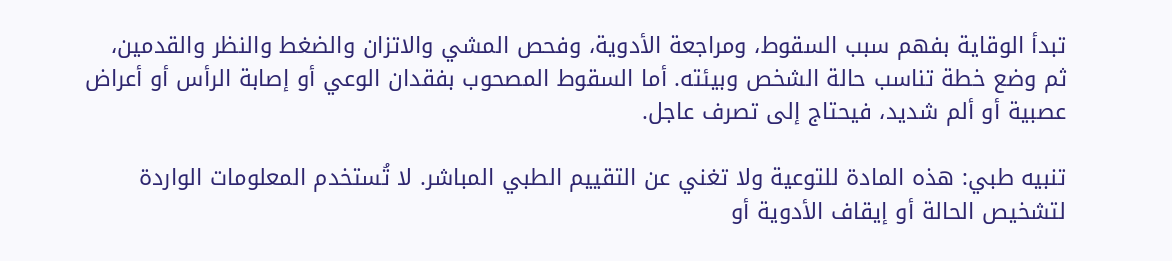تبدأ الوقاية بفهم سبب السقوط، ومراجعة الأدوية، وفحص المشي والاتزان والضغط والنظر والقدمين، ثم وضع خطة تناسب حالة الشخص وبيئته. أما السقوط المصحوب بفقدان الوعي أو إصابة الرأس أو أعراض عصبية أو ألم شديد، فيحتاج إلى تصرف عاجل.

تنبيه طبي: هذه المادة للتوعية ولا تغني عن التقييم الطبي المباشر. لا تُستخدم المعلومات الواردة لتشخيص الحالة أو إيقاف الأدوية أو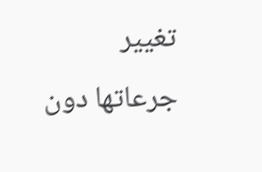تغيير جرعاتها دون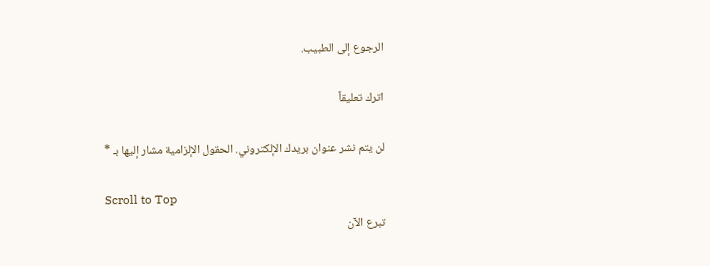الرجوع إلى الطبيب.

اترك تعليقاً

لن يتم نشر عنوان بريدك الإلكتروني. الحقول الإلزامية مشار إليها بـ *

Scroll to Top
تبرع الآن